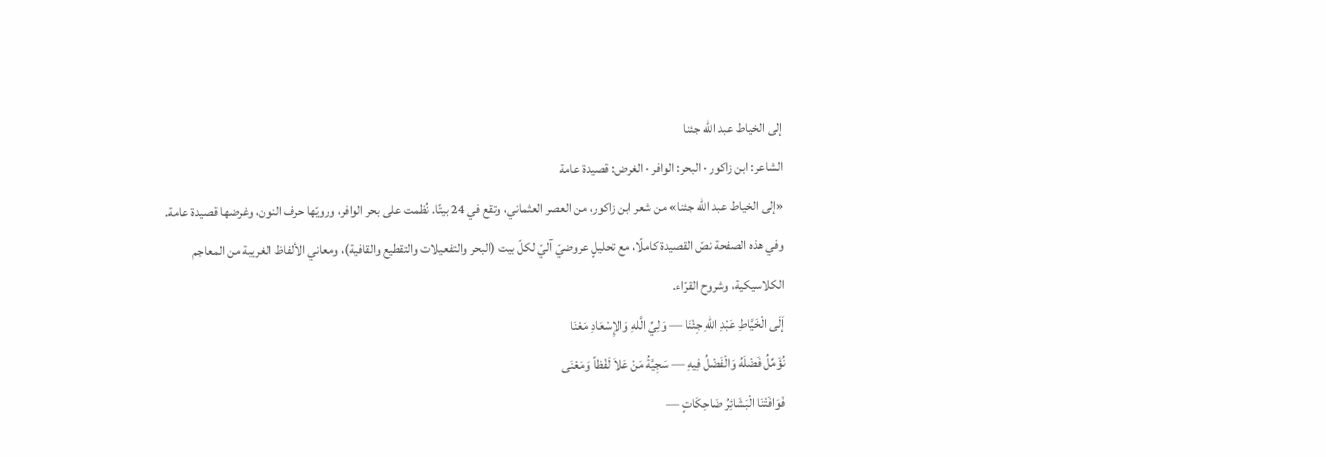إلى الخياط عبد الله جئنا
الشاعر: ابن زاكور · البحر: الوافر · الغرض: قصيدة عامة
«إلى الخياط عبد الله جئنا» من شعر ابن زاكور، من العصر العثماني، وتقع في 24 بيتًا. نُظمت على بحر الوافر، ورويّها حرف النون، وغرضها قصيدة عامة.
وفي هذه الصفحة نصّ القصيدة كاملًا، مع تحليلٍ عروضيّ آليّ لكلّ بيت (البحر والتفعيلات والتقطيع والقافية)، ومعاني الألفاظ الغريبة من المعاجم الكلاسيكية، وشروح القرّاء.
إَلَى الْخَيَّاطِ عَبْدِ اللهِ جِئْنَا — وَلِيِّ الَّلهِ وَالإِسْعَادِ مَعْنَا
نُؤَمِّلُ فَضْلَهُ وَالْفَضْلُ فِيهِ — سَجِيَّةُ مَنْ عَلاَ لَفْظاً وَمَعْنَى
فَوَافَتْنَا الْبَشَائِرُ ضَاحِكَاتٍ —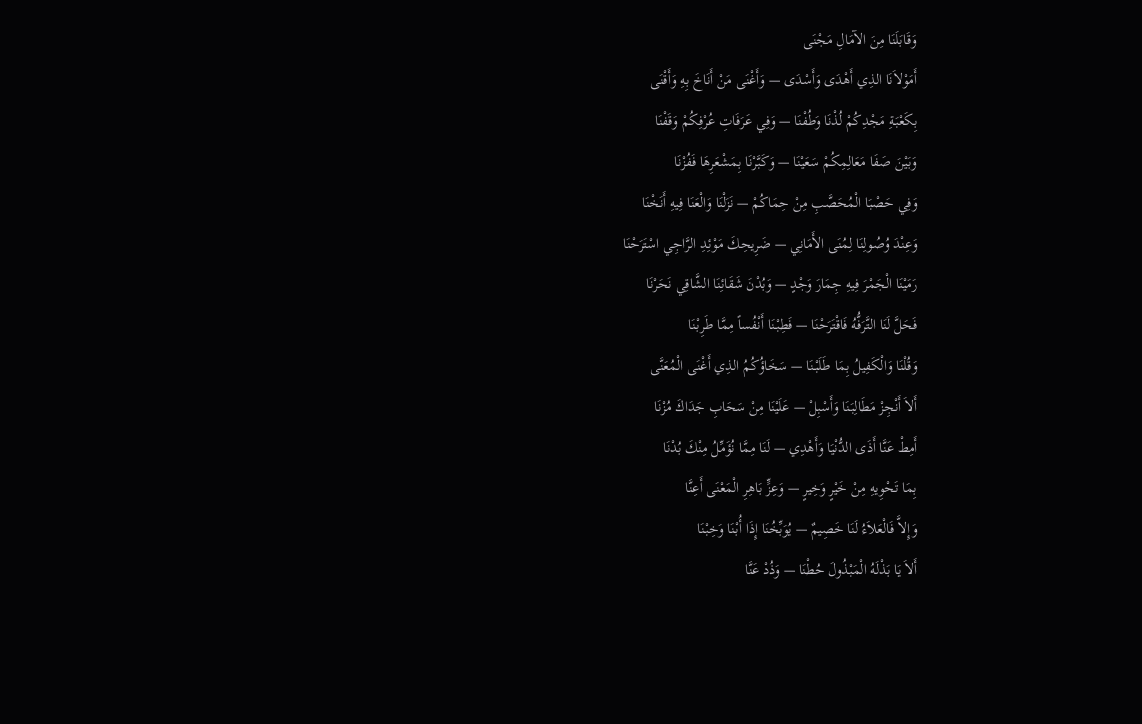وَقَابَلَنَا مِنَ الآمَالِ مَجْنَى
أَمَوْلاَنَا الذِي أَهْدَى وَأَسْدَى — وَأَغْنَى مَنْ أَنَاخَ بِهِ وَأَقْنَى
بِكَعْبَةِ مَجْدِكُمْ لُذْنَا وَطُفْنَا — وَفِي عَرَفَاتِ عُرْفِكُمْ وَقَفْنَا
وَبَيْنَ صَفَا مَعَالِمِكُمْ سَعَيْنَا — وَكَبَّرْنَا بِمَشْعَرِهَا فَفُزْنَا
وَفِي حَصْبَا الْمُحَصَّبِ مِنْ حِمَاكُمْ — نَزَلْنَا وَالْعَنَا فِيهِ أَنَخْنَا
وَعِنْدَ وُصُولِنَا لِمُنَى الأَمَانِي — ضَرِيحِكَ مَوْئِدِ الرَّاجِي اسْتَرَحْنَا
رَمَيْنَا الْجَمْرَ فِيهِ جِمَارَ وَجْدٍ — وَبُدْنَ شَقَائِنَا الشَّاقِي نَحَرْنَا
فَحَلَّ لَنَا التَّرَفُّهُ فَاقْتَرَحْنَا — فَطِبْنَا أَنْفُساً مِمَّا طَرِبْنَا
وَقُلْنَا وَالْكَفِيلُ بِمَا طَلَبْنَا — سَخَاؤُكُمُ الذِي أَغْنَى الْمُعَنَّى
أَلاَ أَنْجِزْ مَطَالِبَنَا وَأَسْبِلْ — عَلَيْنَا مِنْ سَحَابِ جَدَاكَ مُزْنَا
أَمِطْ عَنَّا أَذَى الدُّنْيَا وَأَهْدِي — لَنَا مِمَّا نُؤَمِّلُ مِنْكَ بُدْنَا
بِمَا تَحْوِيهِ مِنْ خَيْرٍ وَخِيرٍ — وَعِزٍّ بَاهِرِ الْمَعْنَى أَعِنَّا
وَإِلاَّ فَالْعَلاَءُ لَنَا خَصِيمٌ — يُوَبِّخُنَا إِذَا أُبْنَا وَخِبْنَا
أَلاَ يَا بَذْلَهُ الْمَبْذُولَ حُطْنَا — وَذُدْ عَنَّا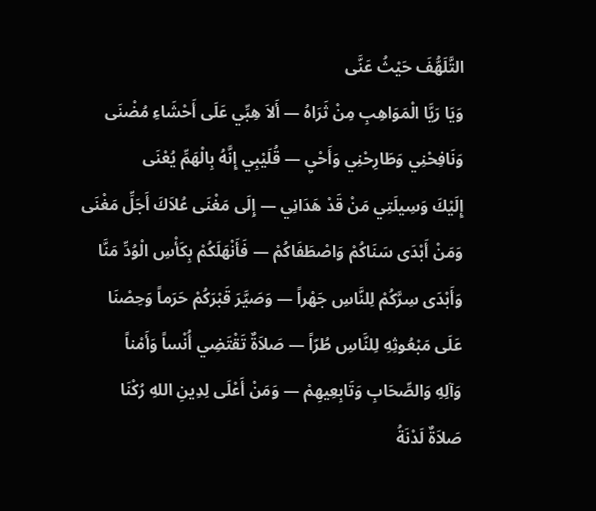التَّلَهُّفَ حَيْثُ عَنَّى
وَيَا رَيَّا الْمَوَاهِبِ مِنْ ثَرَاهُ — أَلاَ هِبِّي عَلَى أَحْشَاءِ مُضْنَى
وَنَافِحْنِي وَطَارِحْنِي وَأَحْيِ — قُلَيْبِي إِنَّهُ بِالْهَمِّ يُعْنَى
إِلَيْكَ وَسِيلَتِي مَنْ قَدْ هَدَانِي — إِلَى مَغْنَى عُلاَكَ أَجَلِّ مَغْنَى
وَمَنْ أَبْدَى سَنَاكُمْ وَاصْطَفَاكُمْ — فَأَنْهَلَكُمْ بِكَأْسِ الْوُدِّ مَنَّا
وَأَبْدَى سِرَّكُمْ لِلنَّاسِ جَهْراً — وَصَيَّرَ قَبْرَكُمْ حَرَماً وَحِصْنَا
عَلَى مَبْعُوثِهِ لِلنَّاسِ طُرّاً — صَلاَةٌ تَقْتَضِي أُنْساً وَأَمْناً
وَآلِهِ وَالصِّحَابِ وَتَابِعِيهِمْ — وَمَنْ أَعْلَى لِدِينِ اللهِ رُكْنَا
صَلاَةٌ لَدْنَةُ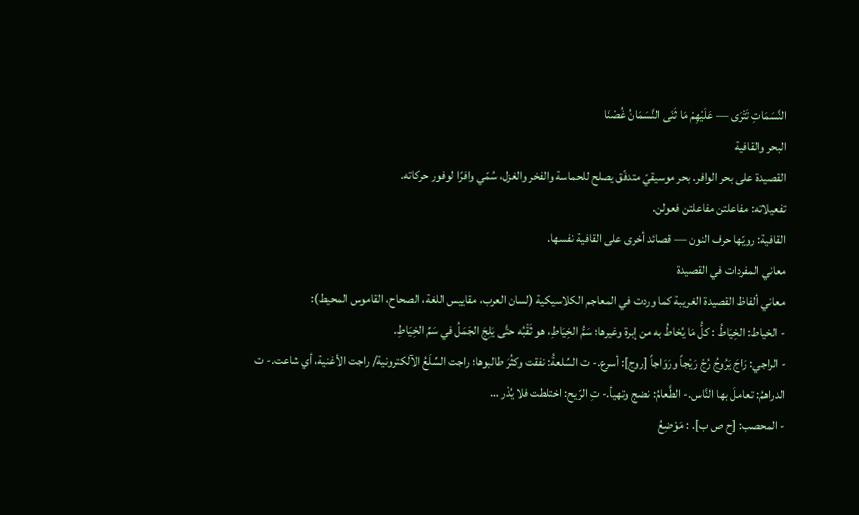النَّسَمَاتِ تَتْرَى — عَلَيْهِمْ مَا ثَنَى النَّسَمَانُ غُصْنَا
البحر والقافية
القصيدة على بحر الوافر. بحر موسيقيّ متدفّق يصلح للحماسة والفخر والغزل، سُمّي وافرًا لوفور حركاته.
تفعيلاته: مفاعلتن مفاعلتن فعولن.
القافية: رويّها حرف النون — قصائد أخرى على القافية نفسها.
معاني المفردات في القصيدة
معاني ألفاظ القصيدة الغريبة كما وردت في المعاجم الكلاسيكية (لسان العرب، مقاييس اللغة، الصحاح، القاموس المحيط):
- الخياط: الخِيَاطُ : كلُّ مَا يُخاطُ به من إبرة وغيرها؛ سَمُّ الخِيَاطِ، هو ثَقْبُه حتَّى يَلِجَ الجَمَلُ في سَمِّ الخِيَاطِ.
- الراجي: رَاجَ يَرُوجُ رُجْ رَيْجاً ورَوَاجاً [روج]: أسرع.- ت السِّلعةُ: نفقت وكثُرَ طالبوها؛ راجت السِّلَعُ الآلكترونية/ راجت الأغنية، أي شاعت.- ت الدراهمُ: تعاملَ بها النَّاس.- الطَّعامُ: نضج وتهيأ.- تِ الرّيح: اختلطت فلا يُدْر …
- المحصب: [ح ص ب]. : مَوْضِعُ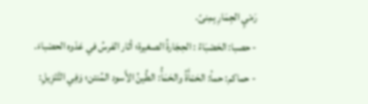رَمْيِ الجِمَارِ بِمِنىً.
- حصبا: الحَصْبَاءُ : الحِجَارةُ الصغيرة؛ أثار الفرسُ في عَدْوه الحصْباءَ.
- حماكم: حمأ: الحَمْأَةُ والحَمَأُ: الطِّينُ الأَسود المُنتن؛ وَفِي التَّنْزِيلِ: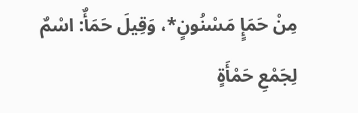مِنْ حَمَإٍ مَسْنُونٍ*، وَقِيلَ حَمَأٌ: اسْمٌ لِجَمْعِ حَمْأَةٍ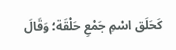كَحَلَق اسْمِ جَمْعِ حَلْقَة؛ وَقَالَ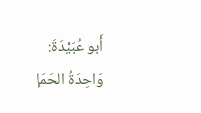أَبو عُبَيْدَةَ: وَاحِدَةُ الحَمَإ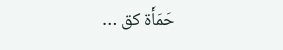حَمَأَة كق …